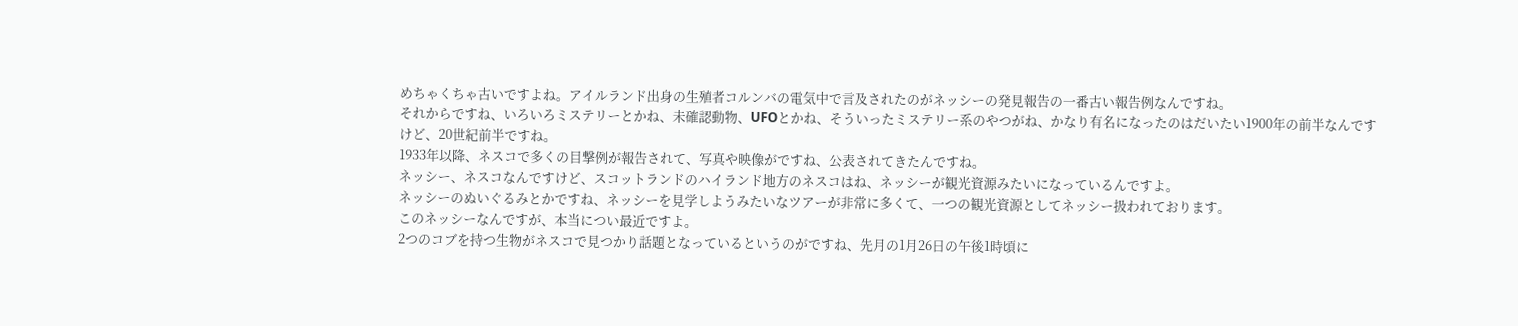めちゃくちゃ古いですよね。アイルランド出身の生殖者コルンバの電気中で言及されたのがネッシーの発見報告の一番古い報告例なんですね。
それからですね、いろいろミステリーとかね、未確認動物、UFOとかね、そういったミステリー系のやつがね、かなり有名になったのはだいたい1900年の前半なんですけど、20世紀前半ですね。
1933年以降、ネスコで多くの目撃例が報告されて、写真や映像がですね、公表されてきたんですね。
ネッシー、ネスコなんですけど、スコットランドのハイランド地方のネスコはね、ネッシーが観光資源みたいになっているんですよ。
ネッシーのぬいぐるみとかですね、ネッシーを見学しようみたいなツアーが非常に多くて、一つの観光資源としてネッシー扱われております。
このネッシーなんですが、本当につい最近ですよ。
2つのコブを持つ生物がネスコで見つかり話題となっているというのがですね、先月の1月26日の午後1時頃に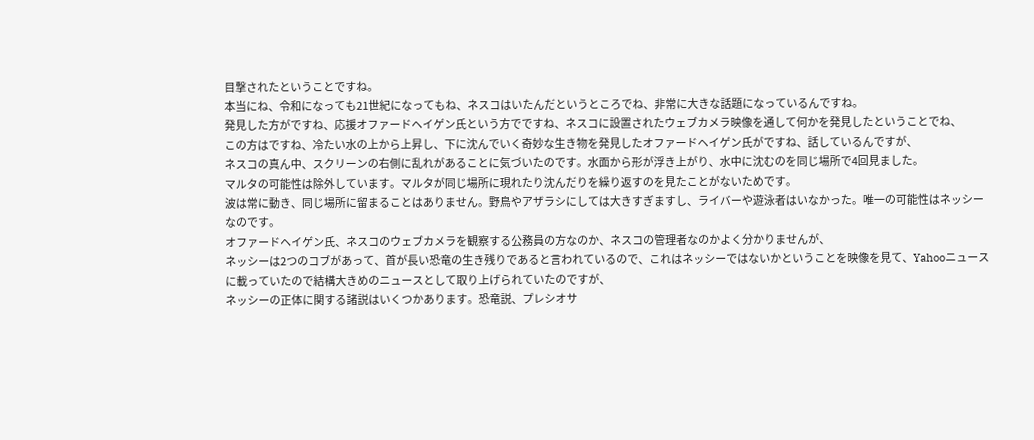目撃されたということですね。
本当にね、令和になっても21世紀になってもね、ネスコはいたんだというところでね、非常に大きな話題になっているんですね。
発見した方がですね、応援オファードヘイゲン氏という方でですね、ネスコに設置されたウェブカメラ映像を通して何かを発見したということでね、
この方はですね、冷たい水の上から上昇し、下に沈んでいく奇妙な生き物を発見したオファードヘイゲン氏がですね、話しているんですが、
ネスコの真ん中、スクリーンの右側に乱れがあることに気づいたのです。水面から形が浮き上がり、水中に沈むのを同じ場所で4回見ました。
マルタの可能性は除外しています。マルタが同じ場所に現れたり沈んだりを繰り返すのを見たことがないためです。
波は常に動き、同じ場所に留まることはありません。野鳥やアザラシにしては大きすぎますし、ライバーや遊泳者はいなかった。唯一の可能性はネッシーなのです。
オファードヘイゲン氏、ネスコのウェブカメラを観察する公務員の方なのか、ネスコの管理者なのかよく分かりませんが、
ネッシーは2つのコブがあって、首が長い恐竜の生き残りであると言われているので、これはネッシーではないかということを映像を見て、Yahooニュースに載っていたので結構大きめのニュースとして取り上げられていたのですが、
ネッシーの正体に関する諸説はいくつかあります。恐竜説、プレシオサ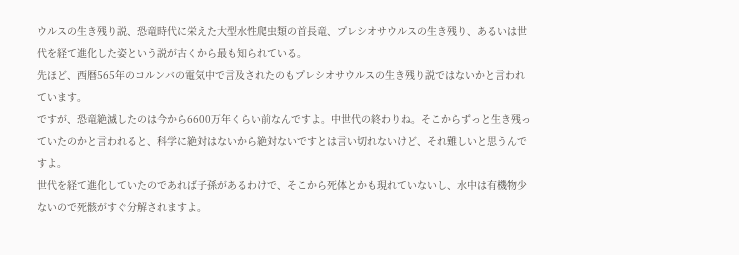ウルスの生き残り説、恐竜時代に栄えた大型水性爬虫類の首長竜、プレシオサウルスの生き残り、あるいは世代を経て進化した姿という説が古くから最も知られている。
先ほど、西暦565年のコルンバの電気中で言及されたのもプレシオサウルスの生き残り説ではないかと言われています。
ですが、恐竜絶滅したのは今から6600万年くらい前なんですよ。中世代の終わりね。そこからずっと生き残っていたのかと言われると、科学に絶対はないから絶対ないですとは言い切れないけど、それ難しいと思うんですよ。
世代を経て進化していたのであれば子孫があるわけで、そこから死体とかも現れていないし、水中は有機物少ないので死骸がすぐ分解されますよ。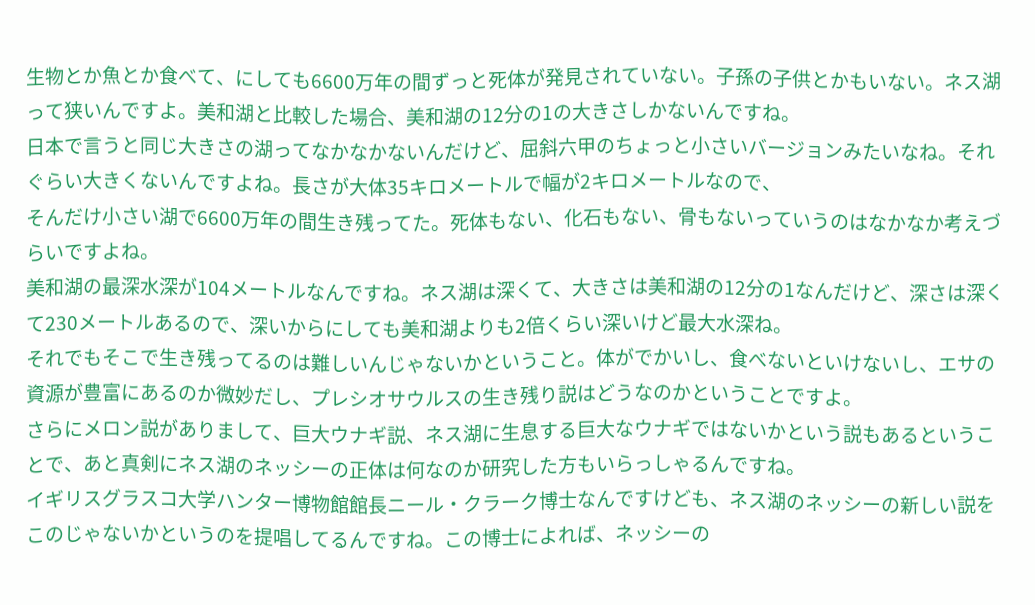生物とか魚とか食べて、にしても6600万年の間ずっと死体が発見されていない。子孫の子供とかもいない。ネス湖って狭いんですよ。美和湖と比較した場合、美和湖の12分の1の大きさしかないんですね。
日本で言うと同じ大きさの湖ってなかなかないんだけど、屈斜六甲のちょっと小さいバージョンみたいなね。それぐらい大きくないんですよね。長さが大体35キロメートルで幅が2キロメートルなので、
そんだけ小さい湖で6600万年の間生き残ってた。死体もない、化石もない、骨もないっていうのはなかなか考えづらいですよね。
美和湖の最深水深が104メートルなんですね。ネス湖は深くて、大きさは美和湖の12分の1なんだけど、深さは深くて230メートルあるので、深いからにしても美和湖よりも2倍くらい深いけど最大水深ね。
それでもそこで生き残ってるのは難しいんじゃないかということ。体がでかいし、食べないといけないし、エサの資源が豊富にあるのか微妙だし、プレシオサウルスの生き残り説はどうなのかということですよ。
さらにメロン説がありまして、巨大ウナギ説、ネス湖に生息する巨大なウナギではないかという説もあるということで、あと真剣にネス湖のネッシーの正体は何なのか研究した方もいらっしゃるんですね。
イギリスグラスコ大学ハンター博物館館長ニール・クラーク博士なんですけども、ネス湖のネッシーの新しい説をこのじゃないかというのを提唱してるんですね。この博士によれば、ネッシーの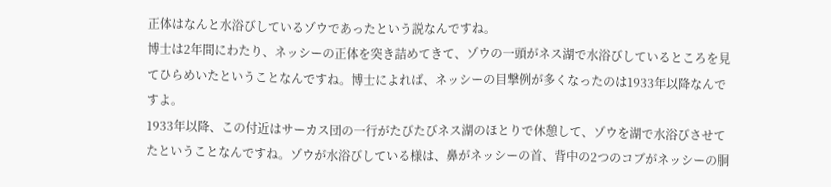正体はなんと水浴びしているゾウであったという説なんですね。
博士は2年間にわたり、ネッシーの正体を突き詰めてきて、ゾウの一頭がネス湖で水浴びしているところを見てひらめいたということなんですね。博士によれば、ネッシーの目撃例が多くなったのは1933年以降なんですよ。
1933年以降、この付近はサーカス団の一行がたびたびネス湖のほとりで休憩して、ゾウを湖で水浴びさせてたということなんですね。ゾウが水浴びしている様は、鼻がネッシーの首、背中の2つのコブがネッシーの胴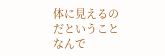体に見えるのだということなんで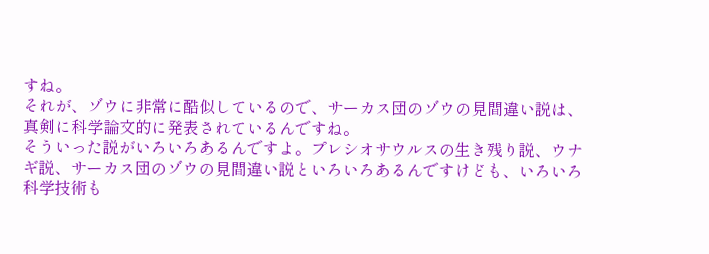すね。
それが、ゾウに非常に酷似しているので、サーカス団のゾウの見間違い説は、真剣に科学論文的に発表されているんですね。
そういった説がいろいろあるんですよ。プレシオサウルスの生き残り説、ウナギ説、サーカス団のゾウの見間違い説といろいろあるんですけども、いろいろ科学技術も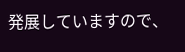発展していますので、